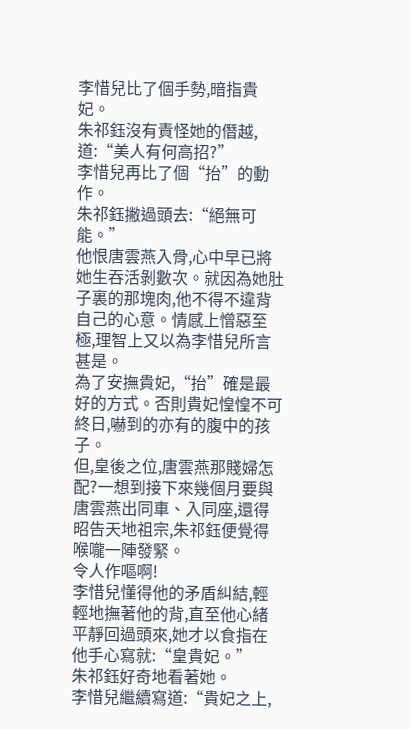李惜兒比了個手勢,暗指貴妃。
朱祁鈺沒有責怪她的僭越,道:“美人有何高招?”
李惜兒再比了個“抬”的動作。
朱祁鈺撇過頭去:“絕無可能。”
他恨唐雲燕入骨,心中早已將她生吞活剝數次。就因為她肚子裏的那塊肉,他不得不違背自己的心意。情感上憎惡至極,理智上又以為李惜兒所言甚是。
為了安撫貴妃,“抬”確是最好的方式。否則貴妃惶惶不可終日,嚇到的亦有的腹中的孩子。
但,皇後之位,唐雲燕那賤婦怎配?一想到接下來幾個月要與唐雲燕出同車、入同座,還得昭告天地祖宗,朱祁鈺便覺得喉嚨一陣發緊。
令人作嘔啊!
李惜兒懂得他的矛盾糾結,輕輕地撫著他的背,直至他心緒平靜回過頭來,她才以食指在他手心寫就:“皇貴妃。”
朱祁鈺好奇地看著她。
李惜兒繼續寫道:“貴妃之上,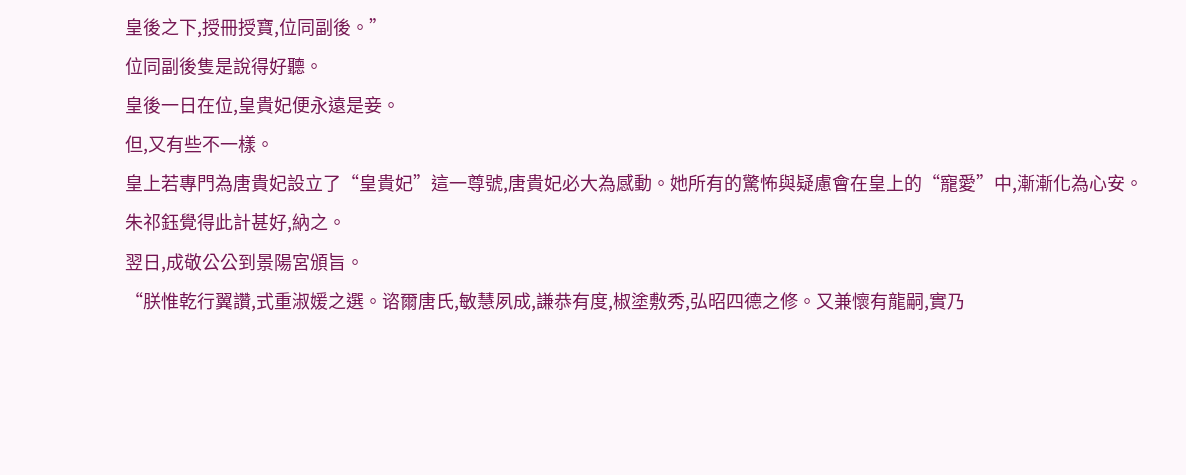皇後之下,授冊授寶,位同副後。”
位同副後隻是說得好聽。
皇後一日在位,皇貴妃便永遠是妾。
但,又有些不一樣。
皇上若專門為唐貴妃設立了“皇貴妃”這一尊號,唐貴妃必大為感動。她所有的驚怖與疑慮會在皇上的“寵愛”中,漸漸化為心安。
朱祁鈺覺得此計甚好,納之。
翌日,成敬公公到景陽宮頒旨。
“朕惟乾行翼讚,式重淑媛之選。谘爾唐氏,敏慧夙成,謙恭有度,椒塗敷秀,弘昭四德之修。又兼懷有龍嗣,實乃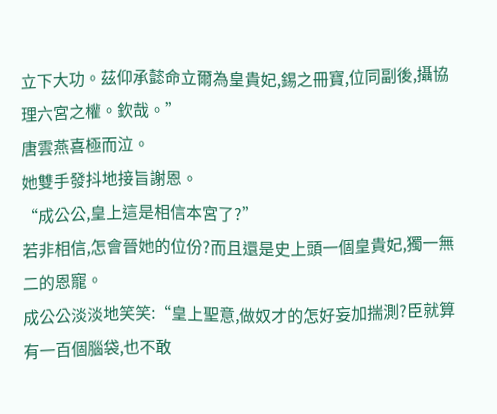立下大功。茲仰承懿命立爾為皇貴妃,錫之冊寶,位同副後,攝協理六宮之權。欽哉。”
唐雲燕喜極而泣。
她雙手發抖地接旨謝恩。
“成公公,皇上這是相信本宮了?”
若非相信,怎會晉她的位份?而且還是史上頭一個皇貴妃,獨一無二的恩寵。
成公公淡淡地笑笑:“皇上聖意,做奴才的怎好妄加揣測?臣就算有一百個腦袋,也不敢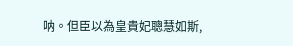呐。但臣以為皇貴妃聰慧如斯,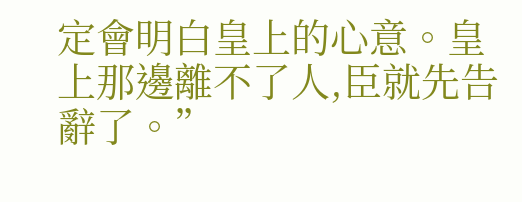定會明白皇上的心意。皇上那邊離不了人,臣就先告辭了。”